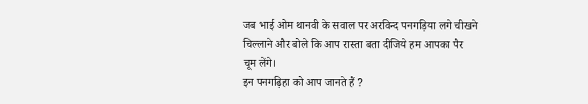जब भाई ओम थानवी के सवाल पर अरविन्द पनगड़िया लगे चीखने चिल्लाने और बोले कि आप रास्ता बता दीजिये हम आपका पैर चूम लेंगे।
इन पनगढ़िहा को आप जानते हैं ?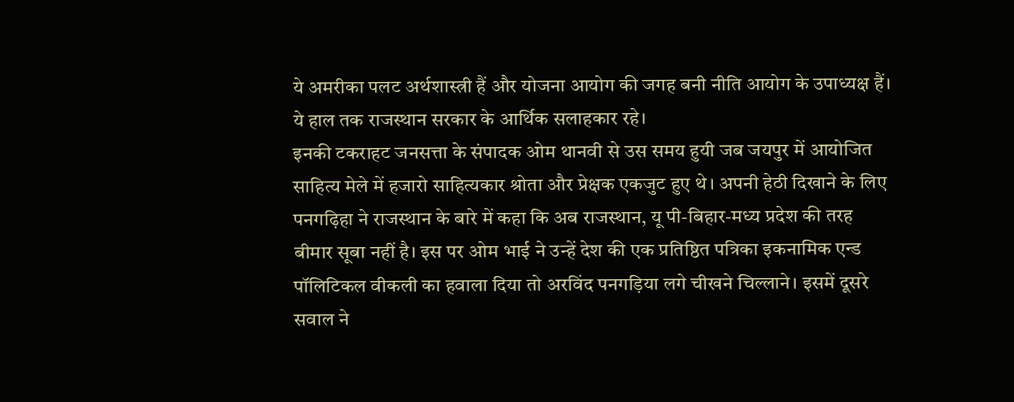ये अमरीका पलट अर्थशास्त्री हैं और योजना आयोग की जगह बनी नीति आयोग के उपाध्यक्ष हैं। ये हाल तक राजस्थान सरकार के आर्थिक सलाहकार रहे।
इनकी टकराहट जनसत्ता के संपादक ओम थानवी से उस समय हुयी जब जयपुर में आयोजित साहित्य मेले में हजारो साहित्यकार श्रोता और प्रेक्षक एकजुट हुए थे। अपनी हेठी दिखाने के लिए पनगढ़िहा ने राजस्थान के बारे में कहा कि अब राजस्थान, यू पी-बिहार-मध्य प्रदेश की तरह बीमार सूबा नहीं है। इस पर ओम भाई ने उन्हें देश की एक प्रतिष्ठित पत्रिका इकनामिक एन्ड पॉलिटिकल वीकली का हवाला दिया तो अरविंद पनगड़िया लगे चीखने चिल्लाने। इसमें दूसरे सवाल ने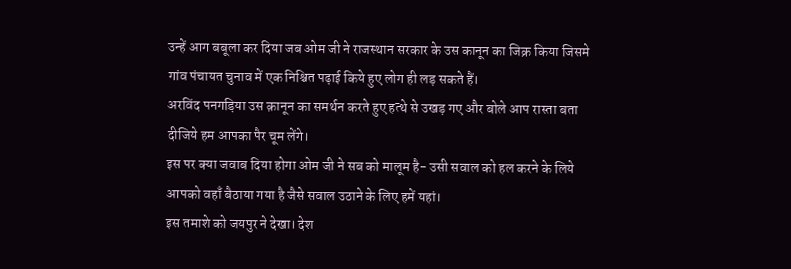उन्हें आग बबूला कर दिया जब ओम जी ने राजस्थान सरकार के उस कानून का जिक्र किया जिसमे गांव पंचायत चुनाव में एक निश्चित पढ़ाई किये हुए लोग ही लड़ सकते हैं।
अरविंद पनगड़िया उस क़ानून का समर्थन करते हुए हत्थे से उखड़ गए और बोले आप रास्ता बता दीजिये हम आपका पैर चूम लेंगे।
इस पर क्या जवाब दिया होगा ओम जी ने सब को मालूम है- उसी सवाल को हल करने के लिये आपको वहाँ बैठाया गया है जैसे सवाल उठाने के लिए हमें यहां।
इस तमाशे को जयपुर ने देखा। देश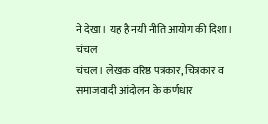ने देखा। यह है नयी नीति आयोग की दिशा।
चंचल
चंचल। लेखक वरिष्ठ पत्रकार, चित्रकार व समाजवादी आंदोलन के कर्णधार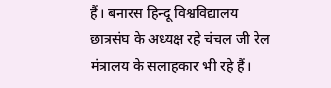हैं। बनारस हिन्दू विश्वविद्यालय छात्रसंघ के अध्यक्ष रहे चंचल जी रेल मंत्रालय के सलाहकार भी रहे हैं।